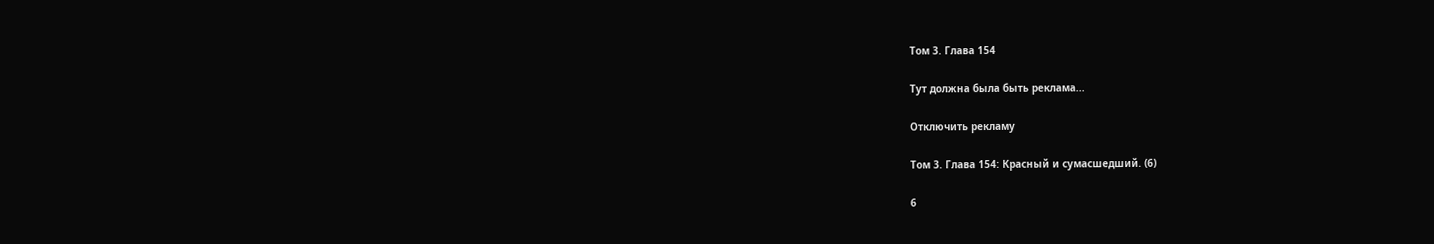Том 3. Глава 154

Тут должна была быть реклама...

Отключить рекламу

Том 3. Глава 154: Красный и сумасшедший. (6)

6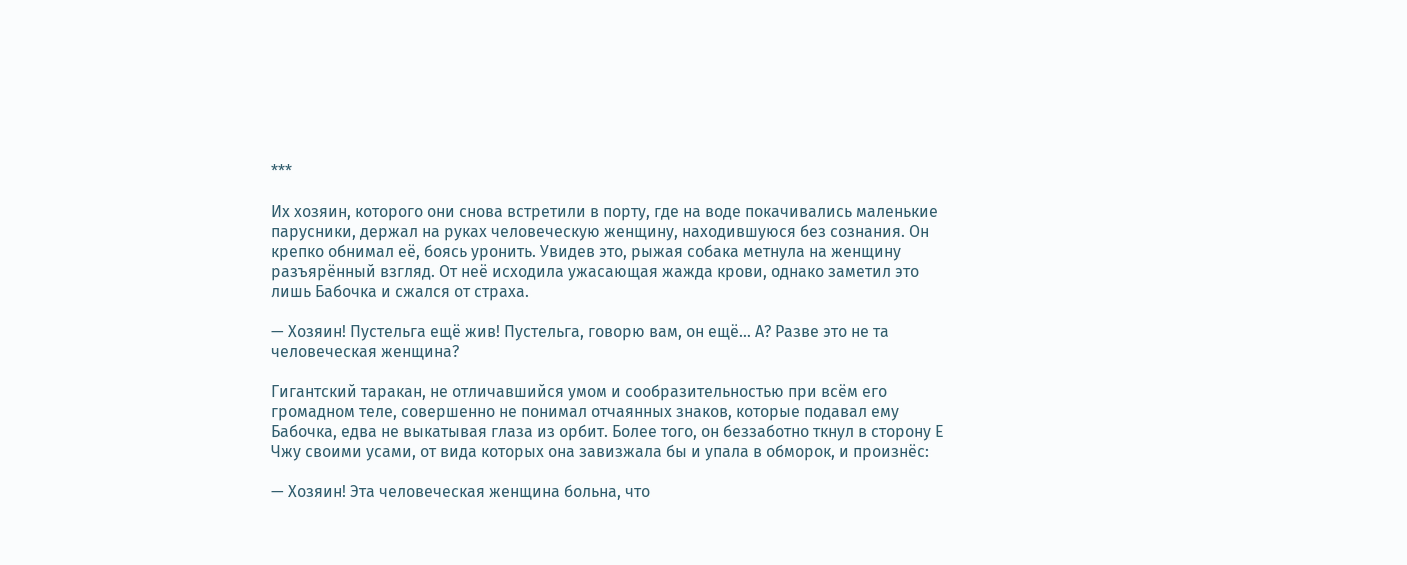***

Их хозяин, которого они снова встретили в порту, где на воде покачивались маленькие парусники, держал на руках человеческую женщину, находившуюся без сознания. Он крепко обнимал её, боясь уронить. Увидев это, рыжая собака метнула на женщину разъярённый взгляд. От неё исходила ужасающая жажда крови, однако заметил это лишь Бабочка и сжался от страха.

— Хозяин! Пустельга ещё жив! Пустельга, говорю вам, он ещё… А? Разве это не та человеческая женщина?

Гигантский таракан, не отличавшийся умом и сообразительностью при всём его громадном теле, совершенно не понимал отчаянных знаков, которые подавал ему Бабочка, едва не выкатывая глаза из орбит. Более того, он беззаботно ткнул в сторону Е Чжу своими усами, от вида которых она завизжала бы и упала в обморок, и произнёс:

— Хозяин! Эта человеческая женщина больна, что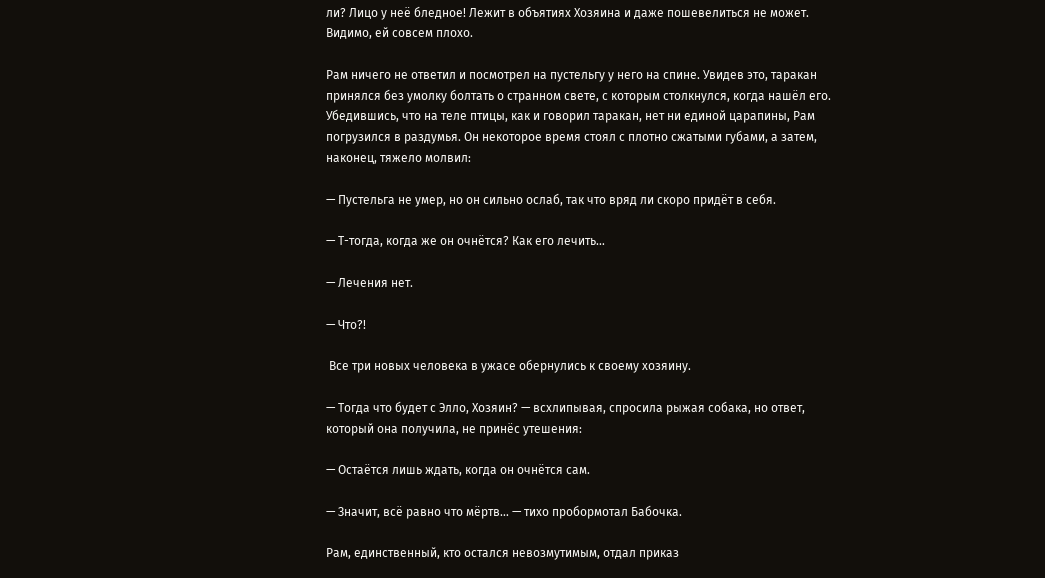ли? Лицо у неё бледное! Лежит в объятиях Хозяина и даже пошевелиться не может. Видимо, ей совсем плохо.

Рам ничего не ответил и посмотрел на пустельгу у него на спине. Увидев это, таракан принялся без умолку болтать о странном свете, с которым столкнулся, когда нашёл его. Убедившись, что на теле птицы, как и говорил таракан, нет ни единой царапины, Рам погрузился в раздумья. Он некоторое время стоял с плотно сжатыми губами, а затем, наконец, тяжело молвил:

— Пустельга не умер, но он сильно ослаб, так что вряд ли скоро придёт в себя.

— Т-тогда, когда же он очнётся? Как его лечить…

— Лечения нет.

— Что?!

 Все три новых человека в ужасе обернулись к своему хозяину.

— Тогда что будет с Элло, Хозяин? — всхлипывая, спросила рыжая собака, но ответ, который она получила, не принёс утешения:

— Остаётся лишь ждать, когда он очнётся сам.

— Значит, всё равно что мёртв… — тихо пробормотал Бабочка.

Рам, единственный, кто остался невозмутимым, отдал приказ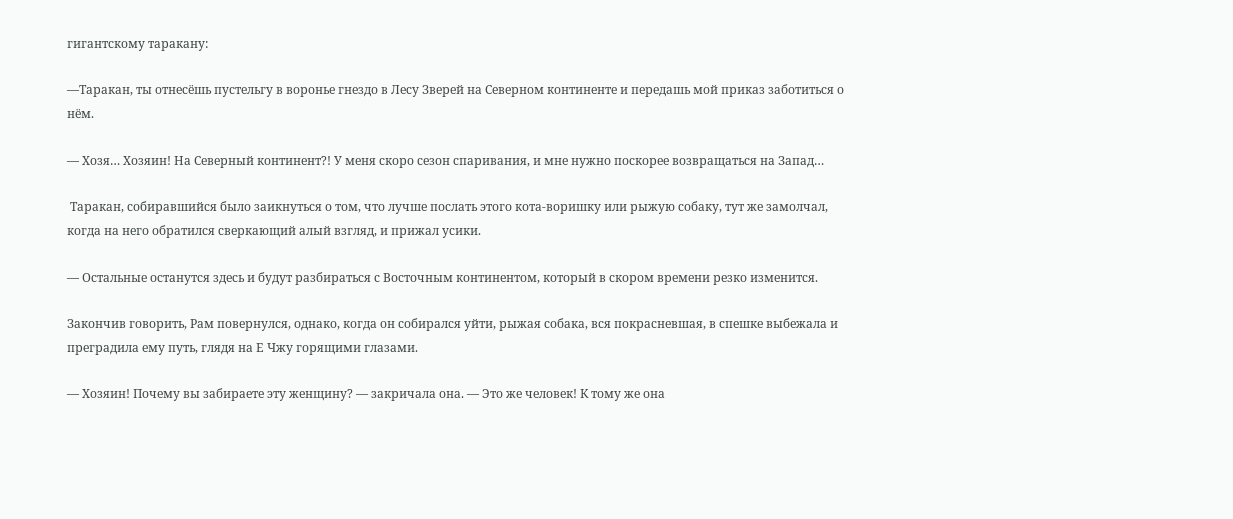гигантскому таракану:

—Таракан, ты отнесёшь пустельгу в воронье гнездо в Лесу Зверей на Северном континенте и передашь мой приказ заботиться о нём.

— Хозя… Хозяин! На Северный континент?! У меня скоро сезон спаривания, и мне нужно поскорее возвращаться на Запад…

 Таракан, собиравшийся было заикнуться о том, что лучше послать этого кота-воришку или рыжую собаку, тут же замолчал, когда на него обратился сверкающий алый взгляд, и прижал усики.

— Остальные останутся здесь и будут разбираться с Восточным континентом, который в скором времени резко изменится.

Закончив говорить, Рам повернулся, однако, когда он собирался уйти, рыжая собака, вся покрасневшая, в спешке выбежала и преградила ему путь, глядя на Е Чжу горящими глазами.

— Хозяин! Почему вы забираете эту женщину? — закричала она. — Это же человек! К тому же она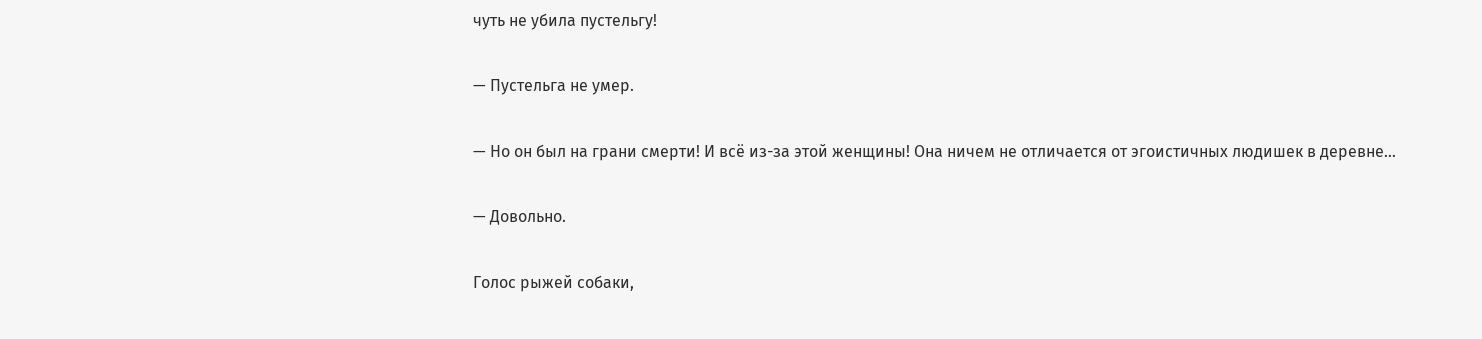чуть не убила пустельгу!

— Пустельга не умер.

— Но он был на грани смерти! И всё из-за этой женщины! Она ничем не отличается от эгоистичных людишек в деревне…

— Довольно.

Голос рыжей собаки,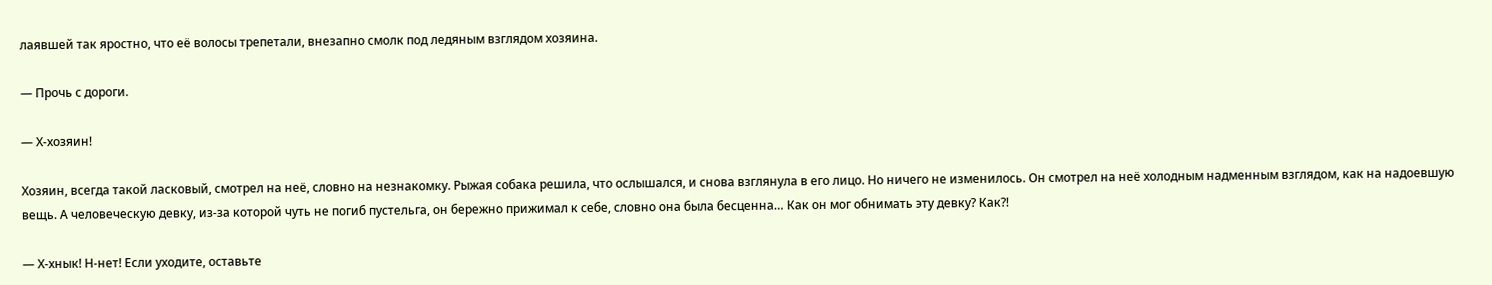лаявшей так яростно, что её волосы трепетали, внезапно смолк под ледяным взглядом хозяина.

— Прочь с дороги.

— Х-хозяин!

Хозяин, всегда такой ласковый, смотрел на неё, словно на незнакомку. Рыжая собака решила, что ослышался, и снова взглянула в его лицо. Но ничего не изменилось. Он смотрел на неё холодным надменным взглядом, как на надоевшую вещь. А человеческую девку, из-за которой чуть не погиб пустельга, он бережно прижимал к себе, словно она была бесценна… Как он мог обнимать эту девку? Как?!

— Х-хнык! Н-нет! Если уходите, оставьте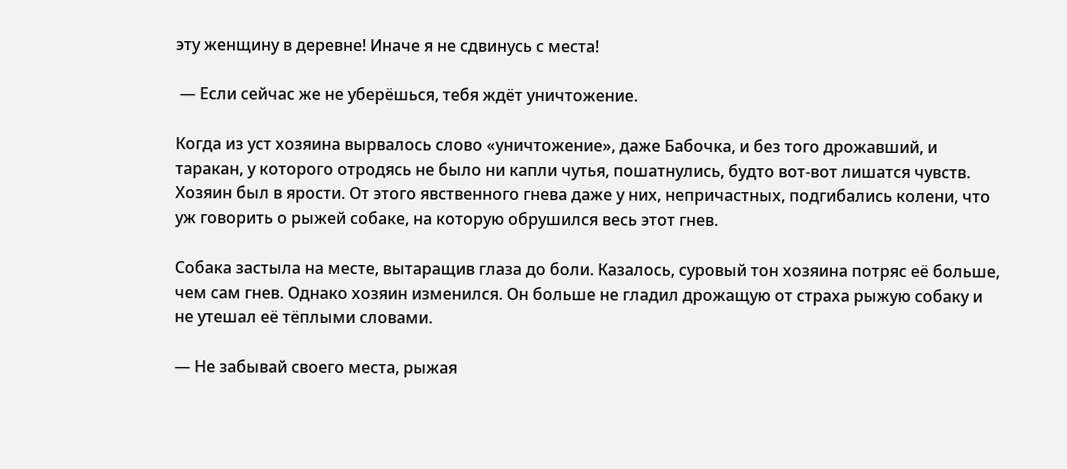эту женщину в деревне! Иначе я не сдвинусь с места!

 — Если сейчас же не уберёшься, тебя ждёт уничтожение.

Когда из уст хозяина вырвалось слово «уничтожение», даже Бабочка, и без того дрожавший, и таракан, у которого отродясь не было ни капли чутья, пошатнулись, будто вот-вот лишатся чувств. Хозяин был в ярости. От этого явственного гнева даже у них, непричастных, подгибались колени, что уж говорить о рыжей собаке, на которую обрушился весь этот гнев.

Собака застыла на месте, вытаращив глаза до боли. Казалось, суровый тон хозяина потряс её больше, чем сам гнев. Однако хозяин изменился. Он больше не гладил дрожащую от страха рыжую собаку и не утешал её тёплыми словами.

— Не забывай своего места, рыжая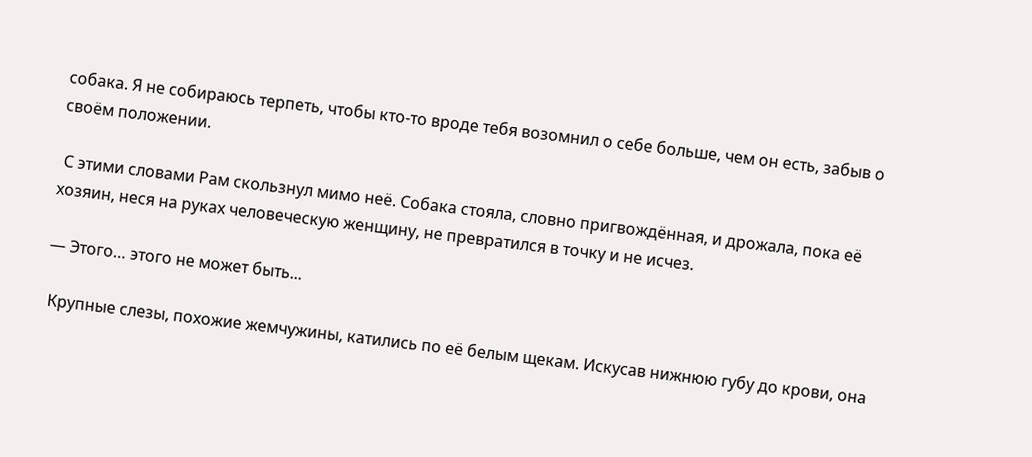собака. Я не собираюсь терпеть, чтобы кто-то вроде тебя возомнил о себе больше, чем он есть, забыв о своём положении.

 С этими словами Рам скользнул мимо неё. Собака стояла, словно пригвождённая, и дрожала, пока её хозяин, неся на руках человеческую женщину, не превратился в точку и не исчез.

— Этого… этого не может быть...

 Крупные слезы, похожие жемчужины, катились по её белым щекам. Искусав нижнюю губу до крови, она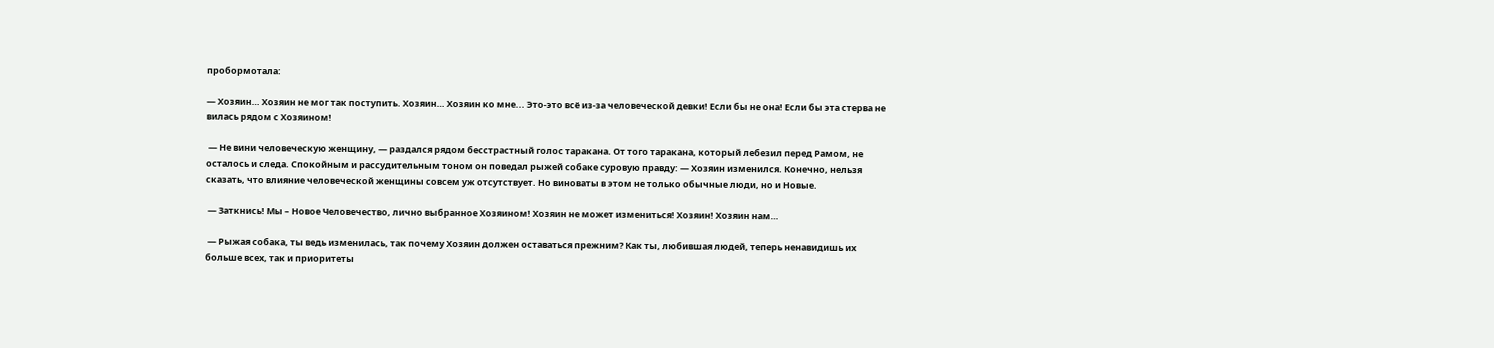пробормотала:

— Хозяин… Хозяин не мог так поступить. Хозяин… Хозяин ко мне... Это-это всё из-за человеческой девки! Если бы не она! Если бы эта стерва не вилась рядом с Хозяином!

 — Не вини человеческую женщину, — раздался рядом бесстрастный голос таракана. От того таракана, который лебезил перед Рамом, не осталось и следа. Спокойным и рассудительным тоном он поведал рыжей собаке суровую правду: — Хозяин изменился. Конечно, нельзя сказать, что влияние человеческой женщины совсем уж отсутствует. Но виноваты в этом не только обычные люди, но и Новые.

 — Заткнись! Мы – Новое Человечество, лично выбранное Хозяином! Хозяин не может измениться! Хозяин! Хозяин нам…

 — Рыжая собака, ты ведь изменилась, так почему Хозяин должен оставаться прежним? Как ты, любившая людей, теперь ненавидишь их больше всех, так и приоритеты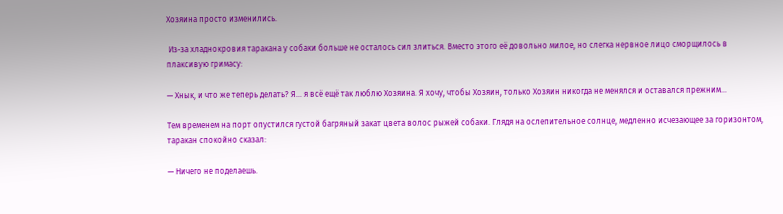Хозяина просто изменились.

 Из-за хладнокровия таракана у собаки больше не осталось сил злиться. Вместо этого её довольно милое, но слегка нервное лицо сморщилось в плаксивую гримасу:

— Хнык, и что же теперь делать? Я... я всё ещё так люблю Хозяина. Я хочу, чтобы Хозяин, только Хозяин никогда не менялся и оставался прежним...

Тем временем на порт опустился густой багряный закат цвета волос рыжей собаки. Глядя на ослепительное солнце, медленно исчезающее за горизонтом, таракан спокойно сказал:

— Ничего не поделаешь.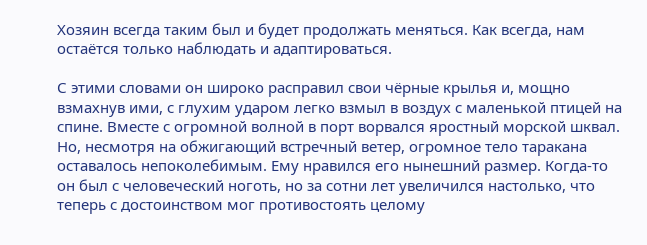Хозяин всегда таким был и будет продолжать меняться. Как всегда, нам остаётся только наблюдать и адаптироваться.

С этими словами он широко расправил свои чёрные крылья и, мощно взмахнув ими, с глухим ударом легко взмыл в воздух с маленькой птицей на спине. Вместе с огромной волной в порт ворвался яростный морской шквал. Но, несмотря на обжигающий встречный ветер, огромное тело таракана оставалось непоколебимым. Ему нравился его нынешний размер. Когда-то он был с человеческий ноготь, но за сотни лет увеличился настолько, что теперь с достоинством мог противостоять целому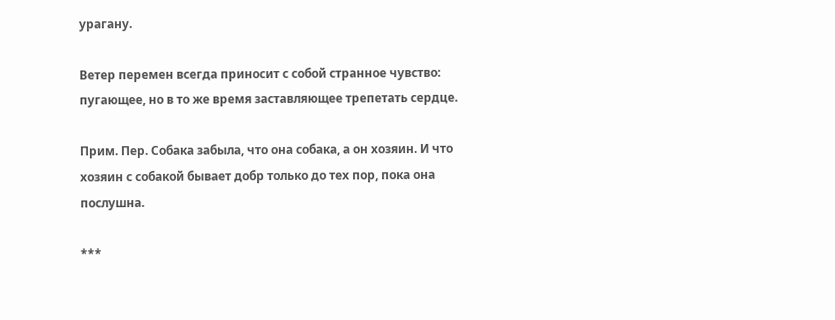урагану.

Ветер перемен всегда приносит с собой странное чувство: пугающее, но в то же время заставляющее трепетать сердце.

Прим. Пер. Собака забыла, что она собака, а он хозяин. И что хозяин с собакой бывает добр только до тех пор, пока она послушна.

***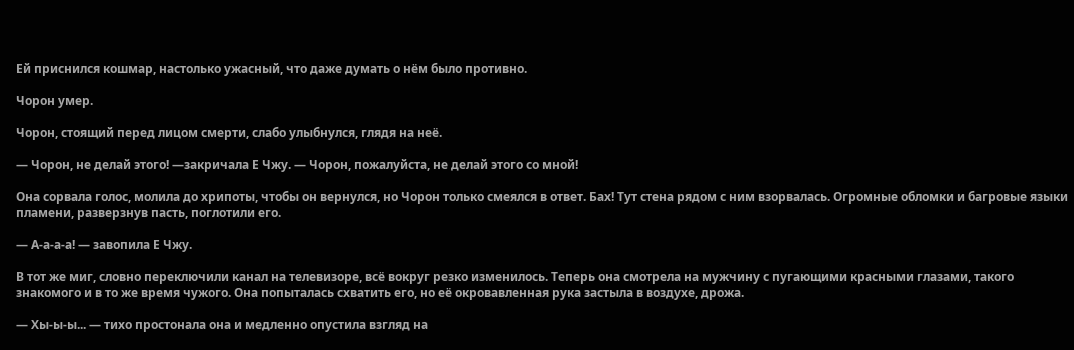Ей приснился кошмар, настолько ужасный, что даже думать о нём было противно.

Чорон умер.

Чорон, стоящий перед лицом смерти, слабо улыбнулся, глядя на неё.

— Чорон, не делай этого! —закричала Е Чжу. — Чорон, пожалуйста, не делай этого со мной!

Она сорвала голос, молила до хрипоты, чтобы он вернулся, но Чорон только смеялся в ответ. Бах! Тут стена рядом с ним взорвалась. Огромные обломки и багровые языки пламени, разверзнув пасть, поглотили его.

— А-а-а-а! — завопила Е Чжу.

В тот же миг, словно переключили канал на телевизоре, всё вокруг резко изменилось. Теперь она смотрела на мужчину с пугающими красными глазами, такого знакомого и в то же время чужого. Она попыталась схватить его, но её окровавленная рука застыла в воздухе, дрожа.

— Хы-ы-ы... — тихо простонала она и медленно опустила взгляд на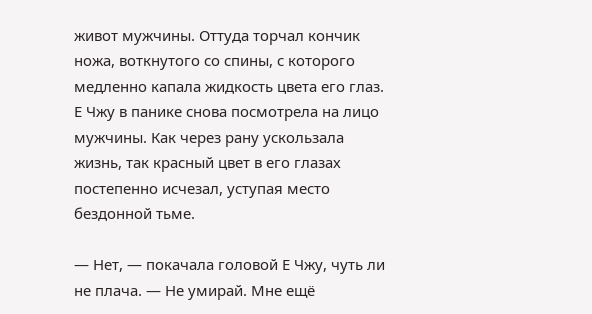живот мужчины. Оттуда торчал кончик ножа, воткнутого со спины, с которого медленно капала жидкость цвета его глаз. Е Чжу в панике снова посмотрела на лицо мужчины. Как через рану ускользала жизнь, так красный цвет в его глазах постепенно исчезал, уступая место бездонной тьме.

— Нет, — покачала головой Е Чжу, чуть ли не плача. — Не умирай. Мне ещё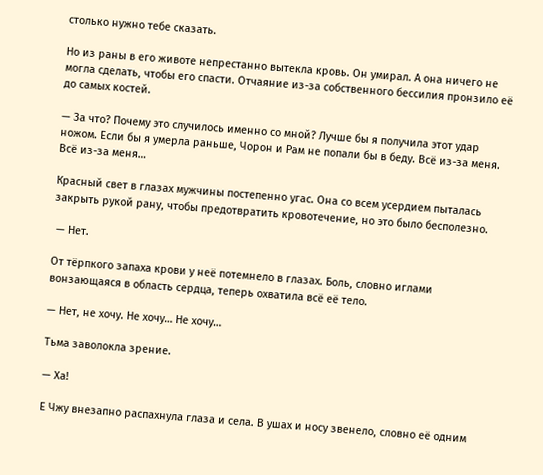столько нужно тебе сказать.

Но из раны в его животе непрестанно вытекла кровь. Он умирал. А она ничего не могла сделать, чтобы его спасти. Отчаяние из-за собственного бессилия пронзило её до самых костей.

— За что? Почему это случилось именно со мной? Лучше бы я получила этот удар ножом. Если бы я умерла раньше, Чорон и Рам не попали бы в беду. Всё из-за меня. Всё из-за меня…

Красный свет в глазах мужчины постепенно угас. Она со всем усердием пыталась закрыть рукой рану, чтобы предотвратить кровотечение, но это было бесполезно.

 — Нет.

От тёрпкого запаха крови у неё потемнело в глазах. Боль, словно иглами вонзающаяся в область сердца, теперь охватила всё её тело.

— Нет, не хочу. Не хочу… Не хочу…

Тьма заволокла зрение.

— Ха!

Е Чжу внезапно распахнула глаза и села. В ушах и носу звенело, словно её одним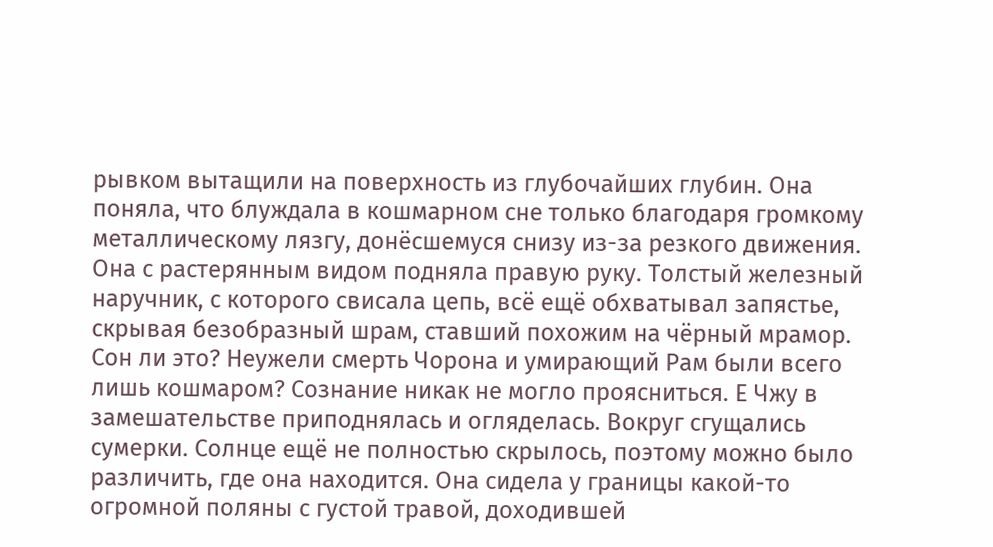рывком вытащили на поверхность из глубочайших глубин. Она поняла, что блуждала в кошмарном сне только благодаря громкому металлическому лязгу, донёсшемуся снизу из-за резкого движения. Она с растерянным видом подняла правую руку. Толстый железный наручник, с которого свисала цепь, всё ещё обхватывал запястье, скрывая безобразный шрам, ставший похожим на чёрный мрамор. Сон ли это? Неужели смерть Чорона и умирающий Рам были всего лишь кошмаром? Сознание никак не могло проясниться. Е Чжу в замешательстве приподнялась и огляделась. Вокруг сгущались сумерки. Солнце ещё не полностью скрылось, поэтому можно было различить, где она находится. Она сидела у границы какой-то огромной поляны с густой травой, доходившей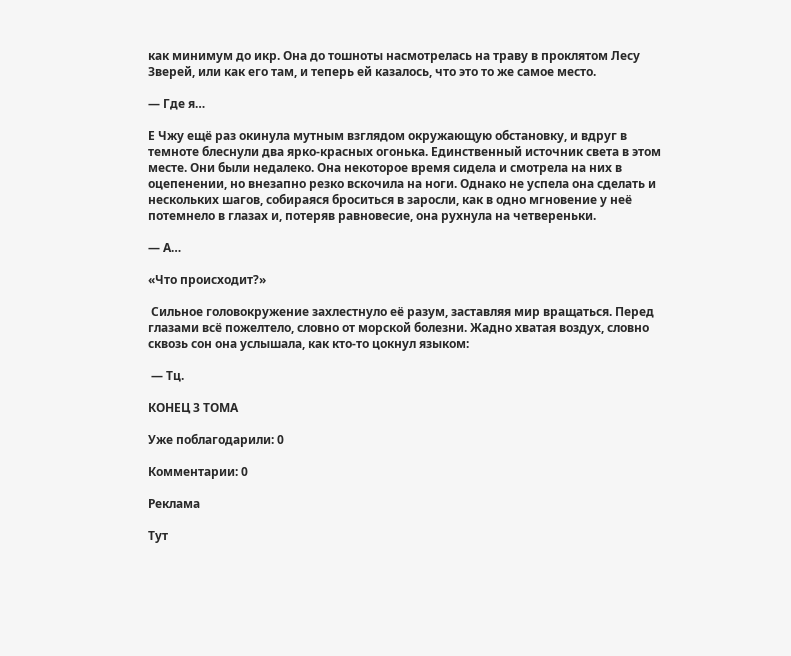как минимум до икр. Она до тошноты насмотрелась на траву в проклятом Лесу Зверей, или как его там, и теперь ей казалось, что это то же самое место.

— Где я…

Е Чжу ещё раз окинула мутным взглядом окружающую обстановку, и вдруг в темноте блеснули два ярко-красных огонька. Единственный источник света в этом месте. Они были недалеко. Она некоторое время сидела и смотрела на них в оцепенении, но внезапно резко вскочила на ноги. Однако не успела она сделать и нескольких шагов, собираяся броситься в заросли, как в одно мгновение у неё потемнело в глазах и, потеряв равновесие, она рухнула на четвереньки.

— А…

«Что происходит?»

 Сильное головокружение захлестнуло её разум, заставляя мир вращаться. Перед глазами всё пожелтело, словно от морской болезни. Жадно хватая воздух, словно сквозь сон она услышала, как кто-то цокнул языком:

 — Тц.

КОНЕЦ 3 ТОМА

Уже поблагодарили: 0

Комментарии: 0

Реклама

Тут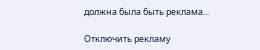должна была быть реклама...

Отключить рекламу